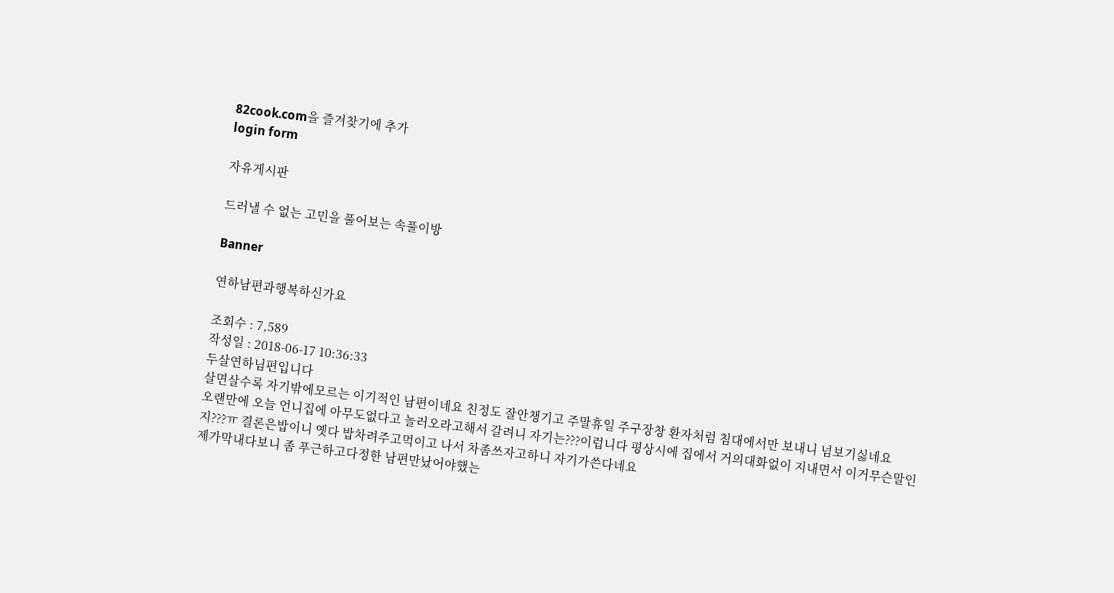82cook.com을 즐겨찾기에 추가
login form

자유게시판

드러낼 수 없는 고민을 풀어보는 속풀이방

Banner

연하남편과행복하신가요

조회수 : 7,589
작성일 : 2018-06-17 10:36:33
두살연하님편입니다
살면살수록 자기밖에모르는 이기적인 남편이네요 친정도 잘안챙기고 주말휴일 주구장창 환자처럼 침대에서만 보내니 넘보기싫네요
오랜만에 오늘 언니집에 아무도없다고 놀러오라고해서 갈려니 자기는???이럽니다 평상시에 집에서 거의대화없이 지내면서 이거무슨말인지???ㅠ 결론은밥이니 옛다 밥차려주고먹이고 나서 차좀쓰자고하니 자기가쓴다네요
제가막내다보니 좀 푸근하고다정한 남편만났어야했는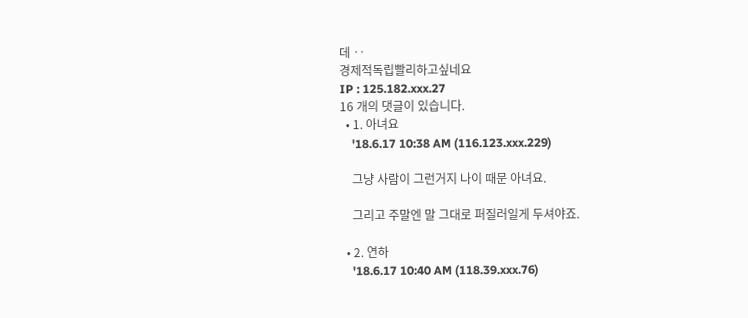데 ‥
경제적독립빨리하고싶네요
IP : 125.182.xxx.27
16 개의 댓글이 있습니다.
  • 1. 아녀요
    '18.6.17 10:38 AM (116.123.xxx.229)

    그냥 사람이 그런거지 나이 때문 아녀요.

    그리고 주말엔 말 그대로 퍼질러일게 두셔야죠.

  • 2. 연하
    '18.6.17 10:40 AM (118.39.xxx.76)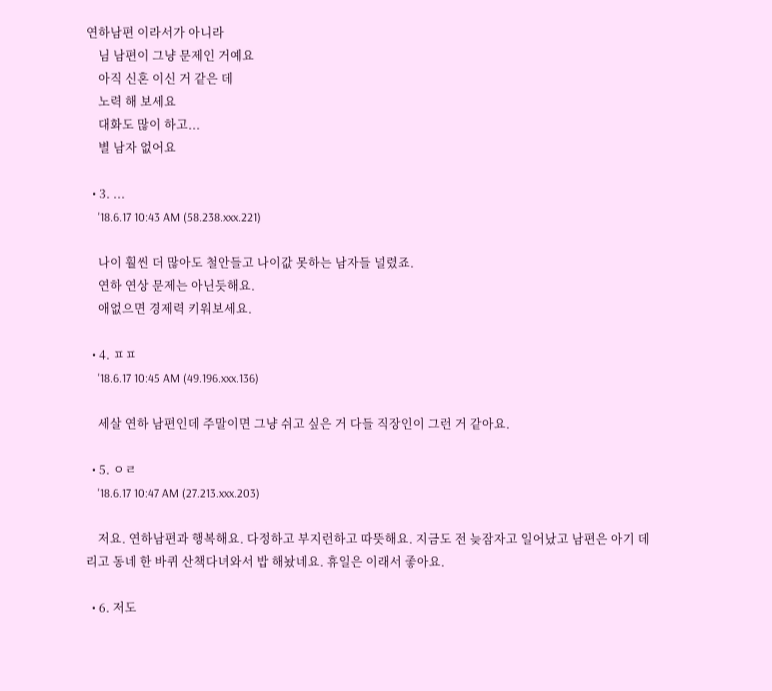연하남편 이라서가 아니라
    님 남편이 그냥 문제인 거예요
    아직 신혼 이신 거 같은 데
    노력 해 보세요
    대화도 많이 하고...
    별 남자 없어요

  • 3. ...
    '18.6.17 10:43 AM (58.238.xxx.221)

    나이 훨씬 더 많아도 철안들고 나이값 못하는 남자들 널렸죠.
    연하 연상 문제는 아닌듯해요.
    애없으면 경제력 키워보세요.

  • 4. ㅍㅍ
    '18.6.17 10:45 AM (49.196.xxx.136)

    세살 연하 남편인데 주말이면 그냥 쉬고 싶은 거 다들 직장인이 그런 거 같아요.

  • 5. ㅇㄹ
    '18.6.17 10:47 AM (27.213.xxx.203)

    저요. 연하남편과 행복해요. 다정하고 부지런하고 따뜻해요. 지금도 전 늦잠자고 일어났고 남편은 아기 데리고 동네 한 바퀴 산책다녀와서 밥 해놨네요. 휴일은 이래서 좋아요.

  • 6. 저도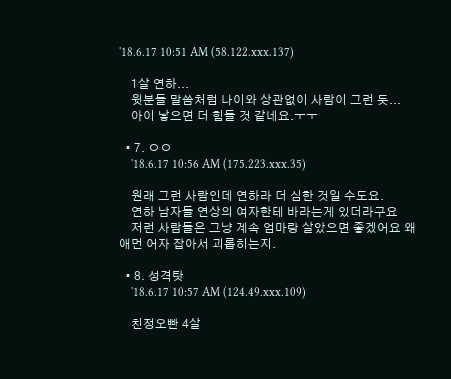'18.6.17 10:51 AM (58.122.xxx.137)

    1살 연하...
    윗분들 말씀처럼 나이와 상관없이 사람이 그런 듯...
    아이 낳으면 더 힘들 것 같네요.ㅜㅜ

  • 7. ㅇㅇ
    '18.6.17 10:56 AM (175.223.xxx.35)

    원래 그런 사람인데 연하라 더 심한 것일 수도요.
    연하 남자들 연상의 여자한테 바라는게 있더라구요
    저런 사람들은 그냥 계속 엄마랑 살았으면 좋겠어요 왜 애먼 어자 잡아서 괴롭히는지.

  • 8. 성격탓
    '18.6.17 10:57 AM (124.49.xxx.109)

    친정오빤 4살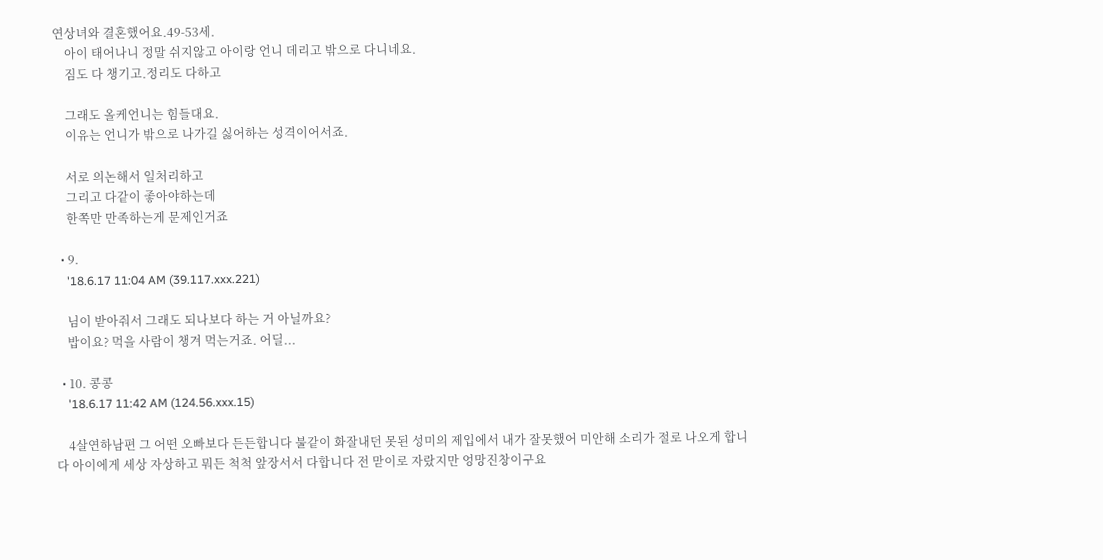연상녀와 결혼했어요.49-53세.
    아이 태어나니 정말 쉬지않고 아이랑 언니 데리고 밖으로 다니네요.
    짐도 다 챙기고.정리도 다하고

    그래도 올케언니는 힘들대요.
    이유는 언니가 밖으로 나가길 싫어하는 성격이어서죠.

    서로 의논해서 일처리하고
    그리고 다같이 좋아야하는데
    한쪽만 만족하는게 문제인거죠

  • 9.
    '18.6.17 11:04 AM (39.117.xxx.221)

    님이 받아줘서 그래도 되나보다 하는 거 아닐까요?
    밥이요? 먹을 사람이 챙겨 먹는거죠. 어딜...

  • 10. 콩콩
    '18.6.17 11:42 AM (124.56.xxx.15)

    4살연하남편 그 어떤 오빠보다 든든합니다 불같이 화잘내던 못된 성미의 제입에서 내가 잘못했어 미안해 소리가 절로 나오게 합니다 아이에게 세상 자상하고 뭐든 척척 앞장서서 다합니다 전 맏이로 자랐지만 엉망진창이구요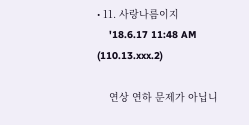• 11. 사랑나름이지
    '18.6.17 11:48 AM (110.13.xxx.2)

    연상 연하 문제가 아닙니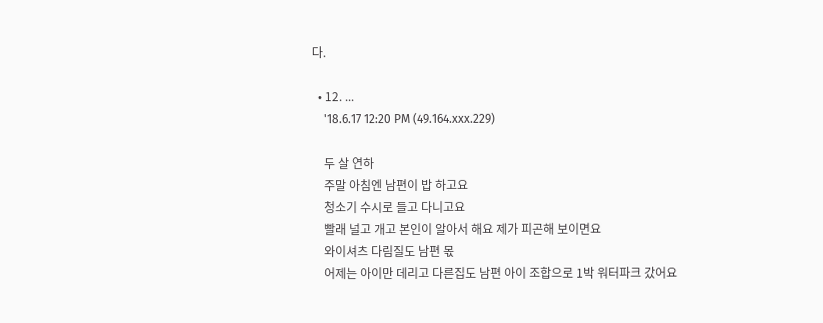다.

  • 12. ...
    '18.6.17 12:20 PM (49.164.xxx.229)

    두 살 연하
    주말 아침엔 남편이 밥 하고요
    청소기 수시로 들고 다니고요
    빨래 널고 개고 본인이 알아서 해요 제가 피곤해 보이면요
    와이셔츠 다림질도 남편 몫
    어제는 아이만 데리고 다른집도 남편 아이 조합으로 1박 워터파크 갔어요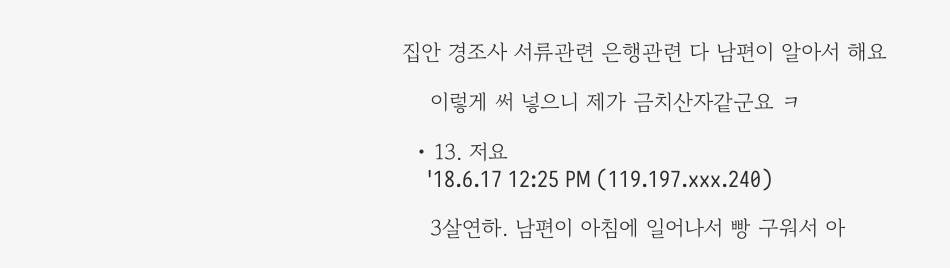집안 경조사 서류관련 은행관련 다 남편이 알아서 해요

    이렇게 써 넣으니 제가 금치산자같군요 ㅋ

  • 13. 저요
    '18.6.17 12:25 PM (119.197.xxx.240)

    3살연하. 남편이 아침에 일어나서 빵 구워서 아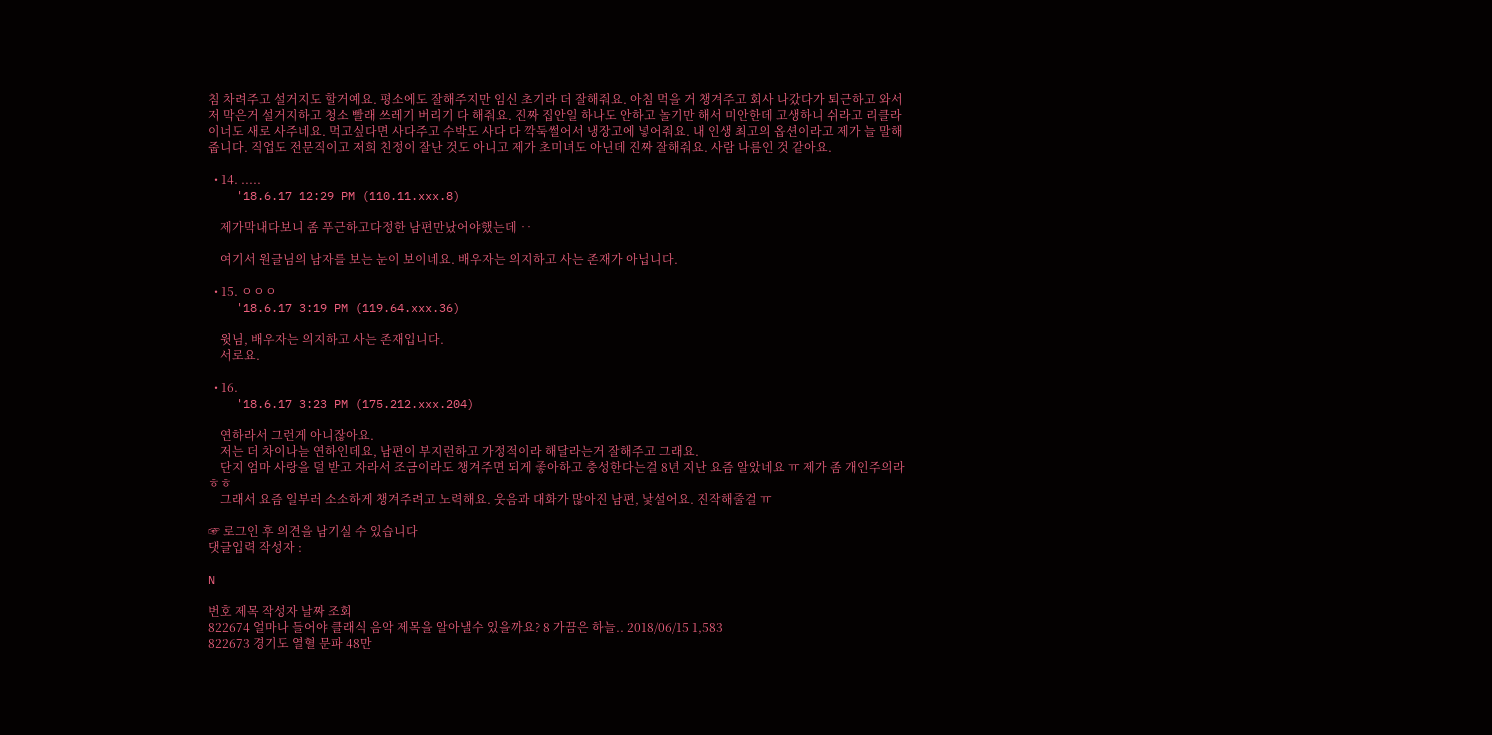침 차려주고 설거지도 할거예요. 평소에도 잘해주지만 임신 초기라 더 잘해줘요. 아침 먹을 거 챙겨주고 회사 나갔다가 퇴근하고 와서 저 막은거 설거지하고 청소 빨래 쓰레기 버리기 다 해줘요. 진짜 집안일 하나도 안하고 놀기만 해서 미안한데 고생하니 쉬라고 리클라이너도 새로 사주네요. 먹고싶다면 사다주고 수박도 사다 다 깍둑썰어서 냉장고에 넣어줘요. 내 인생 최고의 옵션이라고 제가 늘 말해줍니다. 직업도 전문직이고 저희 친정이 잘난 것도 아니고 제가 초미녀도 아닌데 진짜 잘해줘요. 사람 나름인 것 같아요.

  • 14. .....
    '18.6.17 12:29 PM (110.11.xxx.8)

    제가막내다보니 좀 푸근하고다정한 남편만났어야했는데 ‥

    여기서 원글님의 남자를 보는 눈이 보이네요. 배우자는 의지하고 사는 존재가 아닙니다.

  • 15. ㅇㅇㅇ
    '18.6.17 3:19 PM (119.64.xxx.36)

    윗님, 배우자는 의지하고 사는 존재입니다.
    서로요.

  • 16.
    '18.6.17 3:23 PM (175.212.xxx.204)

    연하라서 그런게 아니잖아요.
    저는 더 차이나늗 연하인데요, 남편이 부지런하고 가정적이라 해달라는거 잘해주고 그래요.
    단지 엄마 사랑을 덜 받고 자라서 조금이라도 챙겨주면 되게 좋아하고 충성한다는걸 8년 지난 요즘 알았네요 ㅠ 제가 좀 개인주의라 ㅎㅎ
    그래서 요즘 일부러 소소하게 챙겨주려고 노력해요. 웃음과 대화가 많아진 남편, 낯설어요. 진작해줄걸 ㅠ

☞ 로그인 후 의견을 남기실 수 있습니다
댓글입력 작성자 :

N

번호 제목 작성자 날짜 조회
822674 얼마나 들어야 클래식 음악 제목을 알아낼수 있을까요? 8 가끔은 하늘.. 2018/06/15 1,583
822673 경기도 열혈 문파 48만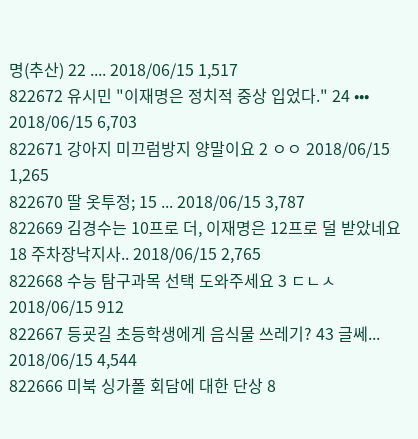명(추산) 22 .... 2018/06/15 1,517
822672 유시민 "이재명은 정치적 중상 입었다." 24 ••• 2018/06/15 6,703
822671 강아지 미끄럼방지 양말이요 2 ㅇㅇ 2018/06/15 1,265
822670 딸 옷투정; 15 ... 2018/06/15 3,787
822669 김경수는 10프로 더, 이재명은 12프로 덜 받았네요 18 주차장낙지사.. 2018/06/15 2,765
822668 수능 탐구과목 선택 도와주세요 3 ㄷㄴㅅ 2018/06/15 912
822667 등굣길 초등학생에게 음식물 쓰레기? 43 글쎄... 2018/06/15 4,544
822666 미북 싱가폴 회담에 대한 단상 8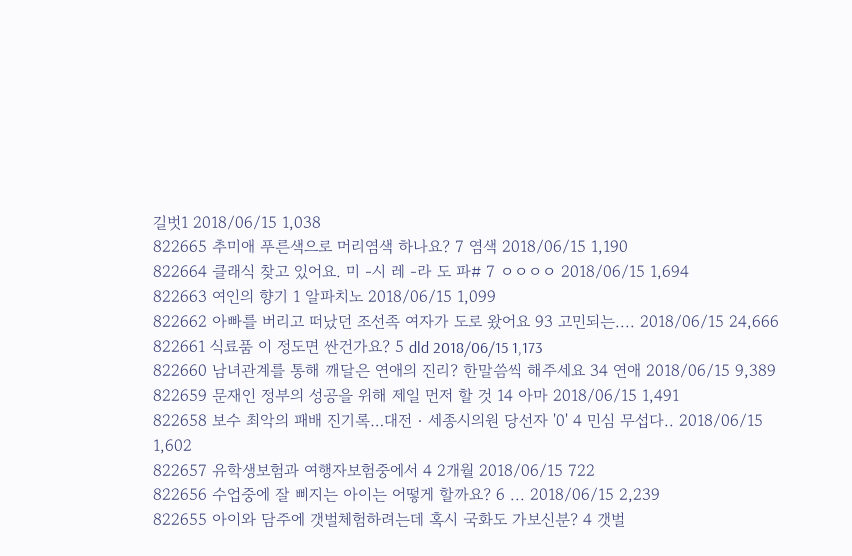길벗1 2018/06/15 1,038
822665 추미애 푸른색으로 머리염색 하나요? 7 염색 2018/06/15 1,190
822664 클래식 찾고 있어요. 미 -시 레 -라 도 파# 7 ㅇㅇㅇㅇ 2018/06/15 1,694
822663 여인의 향기 1 알파치노 2018/06/15 1,099
822662 아빠를 버리고 떠났던 조선족 여자가 도로 왔어요 93 고민되는.... 2018/06/15 24,666
822661 식료품 이 정도면 싼건가요? 5 dld 2018/06/15 1,173
822660 남녀관계를 통해 깨달은 연애의 진리? 한말씀씩 해주세요 34 연애 2018/06/15 9,389
822659 문재인 정부의 성공을 위해 제일 먼저 할 것 14 아마 2018/06/15 1,491
822658 보수 최악의 패배 진기록…대전‧세종시의원 당선자 '0' 4 민심 무섭다.. 2018/06/15 1,602
822657 유학생보험과 여행자보험중에서 4 2개월 2018/06/15 722
822656 수업중에 잘 삐지는 아이는 어떻게 할까요? 6 ... 2018/06/15 2,239
822655 아이와 담주에 갯벌체험하려는데 혹시 국화도 가보신분? 4 갯벌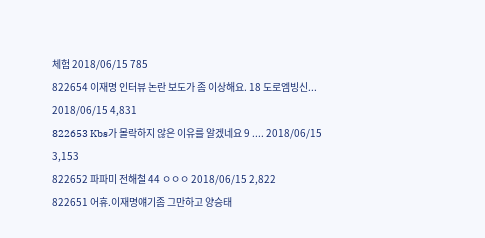체험 2018/06/15 785
822654 이재명 인터뷰 논란 보도가 좀 이상해요. 18 도로엠빙신... 2018/06/15 4,831
822653 Kbs가 몰락하지 않은 이유를 알겠네요 9 .... 2018/06/15 3,153
822652 파파미 전해철 44 ㅇㅇㅇ 2018/06/15 2,822
822651 어휴.이재명얘기좀 그만하고 양승태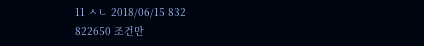11 ㅅㄴ 2018/06/15 832
822650 조건만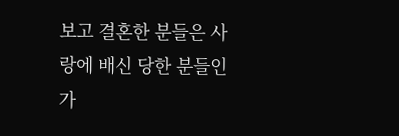보고 결혼한 분들은 사랑에 배신 당한 분들인가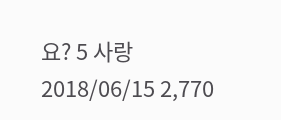요? 5 사랑 2018/06/15 2,770